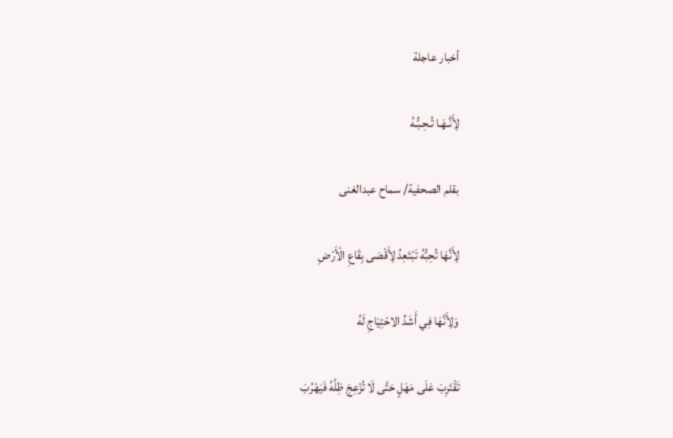أخبار عاجلة

لِأَنَّـهَـا تُـحِـبُّـهُ

بقلم الصحفية/ سماح عبدالغنى

لِأَنَّهَا تُحِبُّهُ تَبْتَعِدُ لِأَقْصَى بِقَاعِ الْأَرْضِ

وَلِأَنَّهَا فِي أَشَدِّ الاحْتِيَاجِ لَهُ

تَقْتَرِبَ عَلَى مَهَلٍ حَتَّى لَا تُزْعِجَ ظِلَّهُ فَيَهْرُبَ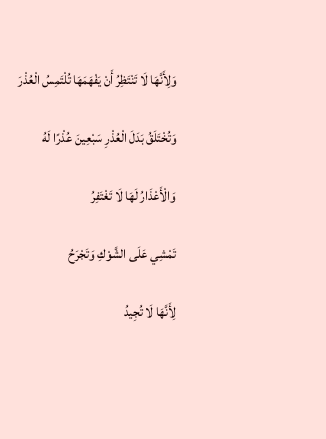وَلِأَنَّهَا لَا تَنْتَظِرُ أَنْ يَفْهَمَهَا تُلْتَمِسُ الْعُذْرَ

وَتُخْتَلَقُ بَدَلَ الْعُذْرِ سَبْعِينَ عُذْرًا لَهُ

وَالْأَعْذَارُ لَهَا لَا تَغْتَفِرُ

تَمْشِي عَلَى الشَّوْكِ وَتَجْرَحُ

لِأَنَّهَا لَا تُجِيدُ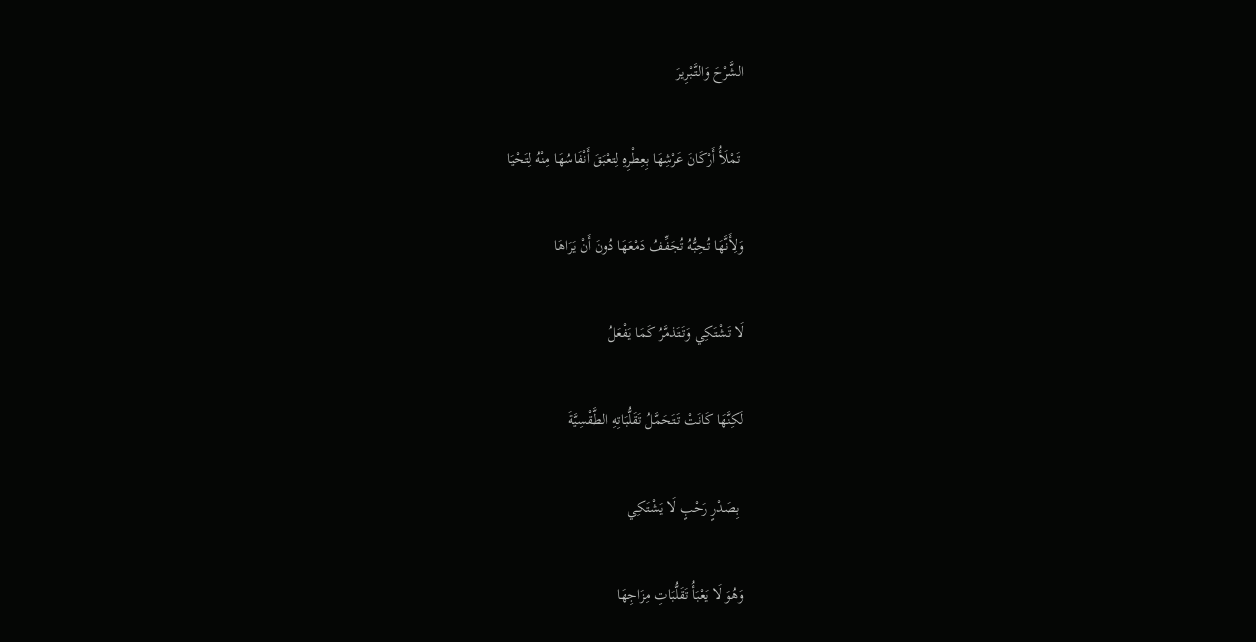الشَّرْحَ وَالتَّبْرِيرَ

 تَمْلَأُ أَرْكَانَ عَرْشِهَا بِعِطْرِهِ لِتعْبَقَ أَنْفَاسُهَا مِنْهُ لِتَحْيَا

وَلِأَنَّهَا تُحِبُّهُ تُجَفِّفُ دَمْعَهَا دُونَ أَنْ يَرَاهَا

لَا تَشْتَكِي وَتَتَذمَّرُ كَمَا يَفْعَلُ

لَكِنَّهَا كَانَتْ تَتَحَمَّلُ تَقَلُّبَاتِهِ الطَّقْسِيَّةَ

 بِصَدْرٍ رَحْبٍ لَا يَشْتَكِي

وَهُوَ لَا يَعْبَأُ تَقَلُّبَاتِ مِزَاجِهَا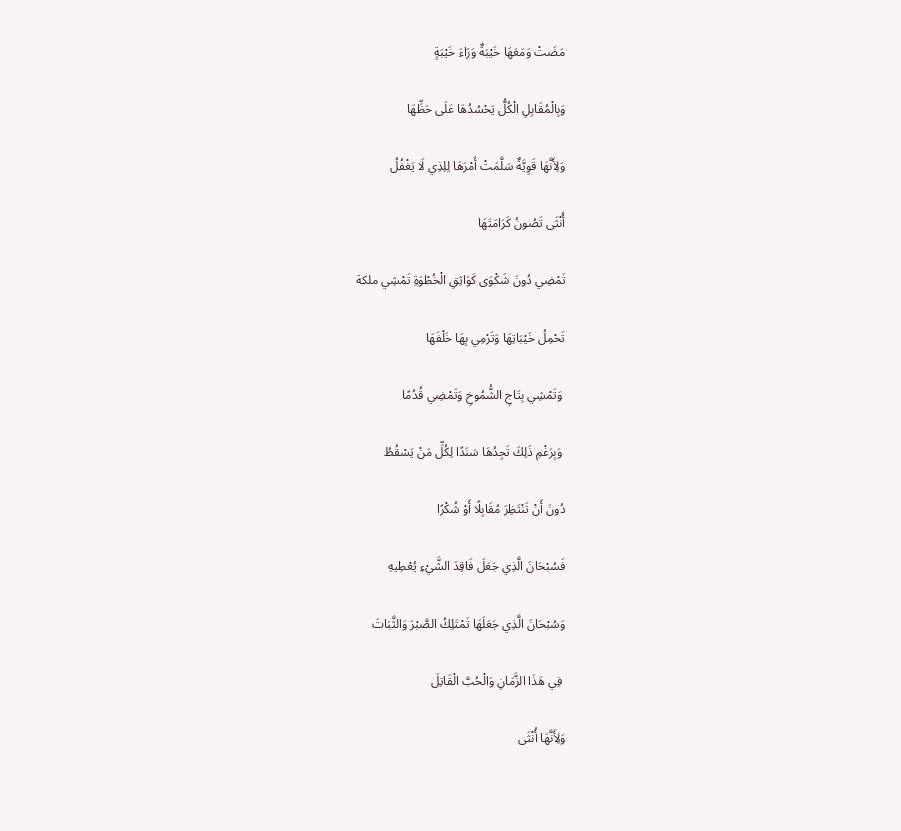مَضَتْ وَمَعَهَا خَيْبَةٌ وَرَاءَ خَيْبَةٍ

وَبِالْمُقَابِلِ الْكُلُّ يَحْسُدُهَا عَلَى حَظِّهَا

وَلِأَنَّهَا قَوِيَّةٌ سَلَّمَتْ أَمْرَهَا لِلِذِي لَا يَغْفُلُ

أُنْثَى تَصُونُ كَرَامَتَهَا

تَمْضِي دُونَ شَكْوَى كَوَاثِقِ الْخُطْوَةِ تَمْشِي ملكة

تَحْمِلُ خَيْبَاتِهَا وَتَرْمِي بِهَا خَلْفَهَا

 وَتَمْشِي بِتَاجِ الشُّمُوخِ وَتَمْضِي قُدُمًا

 وَبِرَغْمِ ذَلِكَ تَجِدُهَا سَنَدًا لِكُلِّ مَنْ يَسْقُطُ

دُونَ أَنْ تَنْتَظِرَ مُقَابِلًا أَوْ شُكْرًا

فَسُبْحَانَ الَّذِي جَعَلَ فَاقِدَ الشَّيْءِ يُعْطِيهِ

وَسُبْحَانَ الَّذِي جَعَلَهَا تَمْتَلِكُ الصَّبْرَ وَالثَّبَاتَ

 فِي هَذَا الزَّمَانِ وَالْحُبَّ الْقَاتِلَ

وَلِأَنَّهَا أُنْثَى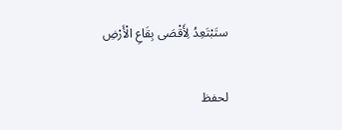ستَبْتَعِدُ لِأَقْصَى بِقَاعِ الْأَرْضِ

لحفظ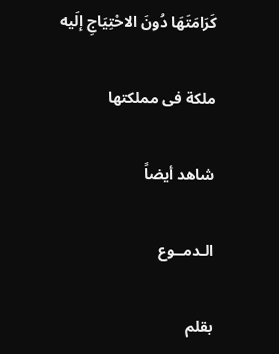كَرَامَتَهَا دُونَ الاحْتِيَاجِ إلَيه

ملكة فى مملكتها

شاهد أيضاً

الـدمــوع

بقلم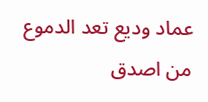عماد وديع تعد الدموع من اصدق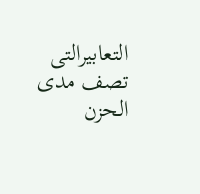التعابيرالتى تصف مدى الحزن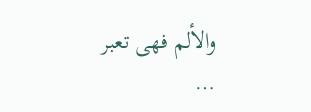والألم فهى تعبر …